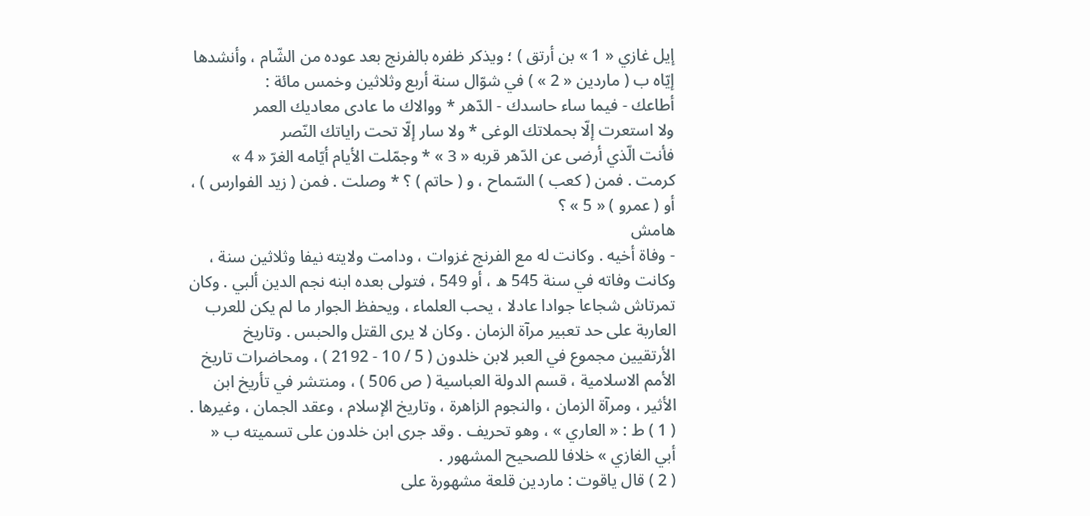إيل غازي « 1 » بن أرتق ) ؛ ويذكر ظفره بالفرنج بعد عوده من الشّام ، وأنشدها إيّاه ب ( ماردين « 2 » ) في شوّال سنة أربع وثلاثين وخمس مائة :
أطاعك - فيما ساء حاسدك - الدّهر * ووالاك ما عادى معاديك العمر
ولا استعرت إلّا بحملاتك الوغى * ولا سار إلّا تحت راياتك النّصر
فأنت الّذي أرضى عن الدّهر قربه « 3 » * وجمّلت الأيام أيّامه الغرّ « 4 »
كرمت . فمن ( كعب ) السّماح ، و ( حاتم ) ؟ * وصلت . فمن ( زيد الفوارس ) ، أو ( عمرو ) « 5 » ؟
هامش
- وفاة أخيه . وكانت له مع الفرنج غزوات ، ودامت ولايته نيفا وثلاثين سنة ، وكانت وفاته في سنة 545 ه ، أو 549 ، فتولى بعده ابنه نجم الدين ألبي . وكان تمرتاش شجاعا جوادا عادلا ، يحب العلماء ، ويحفظ الجوار ما لم يكن للعرب العاربة على حد تعبير مرآة الزمان . وكان لا يرى القتل والحبس . وتاريخ الأرتقيين مجموع في العبر لابن خلدون ( 5 / 10 - 2192 ) ، ومحاضرات تاريخ الأمم الاسلامية ، قسم الدولة العباسية ( ص 506 ) ، ومنتشر في تأريخ ابن الأثير ، ومرآة الزمان ، والنجوم الزاهرة ، وتاريخ الإسلام ، وعقد الجمان ، وغيرها .
( 1 ) ط : « العاري » ، وهو تحريف . وقد جرى ابن خلدون على تسميته ب « أبي الغازي » خلافا للصحيح المشهور .
( 2 ) قال ياقوت : ماردين قلعة مشهورة على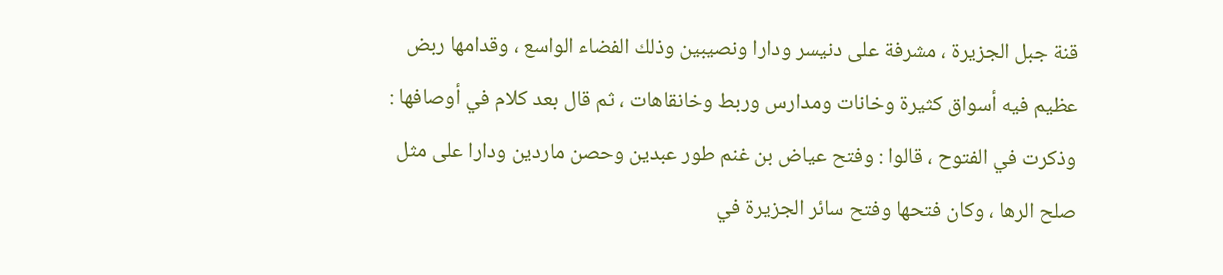قنة جبل الجزيرة ، مشرفة على دنيسر ودارا ونصيبين وذلك الفضاء الواسع ، وقدامها ربض عظيم فيه أسواق كثيرة وخانات ومدارس وربط وخانقاهات ، ثم قال بعد كلام في أوصافها : وذكرت في الفتوح ، قالوا : وفتح عياض بن غنم طور عبدين وحصن ماردين ودارا على مثل صلح الرها ، وكان فتحها وفتح سائر الجزيرة في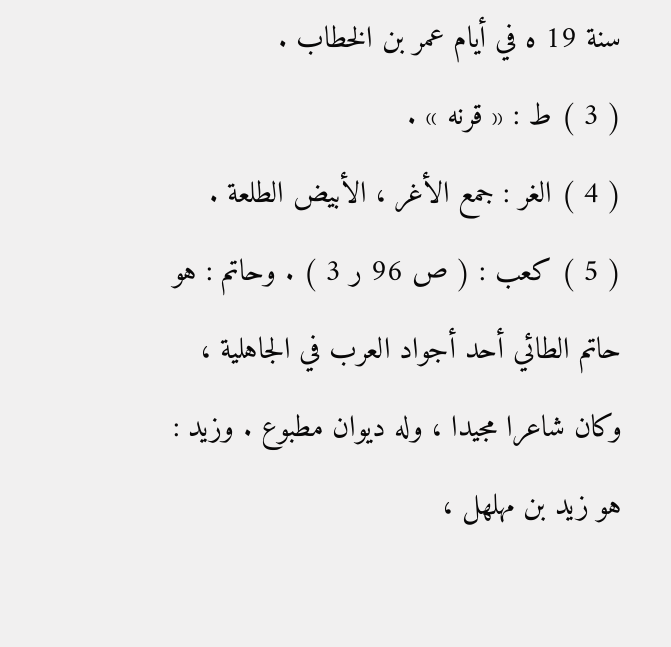سنة 19 ه في أيام عمر بن الخطاب .
( 3 ) ط : « قرنه » .
( 4 ) الغر : جمع الأغر ، الأبيض الطلعة .
( 5 ) كعب : ( ص 96 ر 3 ) . وحاتم : هو حاتم الطائي أحد أجواد العرب في الجاهلية ، وكان شاعرا مجيدا ، وله ديوان مطبوع . وزيد : هو زيد بن مهلهل ،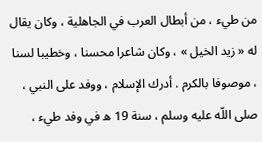من طيء ، من أبطال العرب في الجاهلية ، وكان يقال له « زيد الخيل » ، وكان شاعرا محسنا ، وخطيبا لسنا ، موصوفا بالكرم . أدرك الإسلام ، ووفد على النبي ، صلى اللّه عليه وسلم ، سنة 19 ه في وفد طيء ،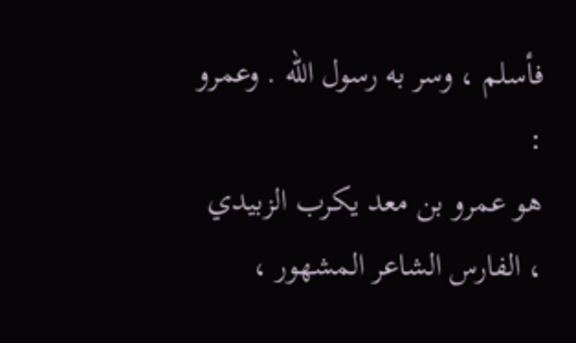فأسلم ، وسر به رسول اللّه . وعمرو :
هو عمرو بن معد يكرب الزبيدي ، الفارس الشاعر المشهور ،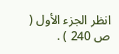انظر الجزء الأول ( ص 240 ) .